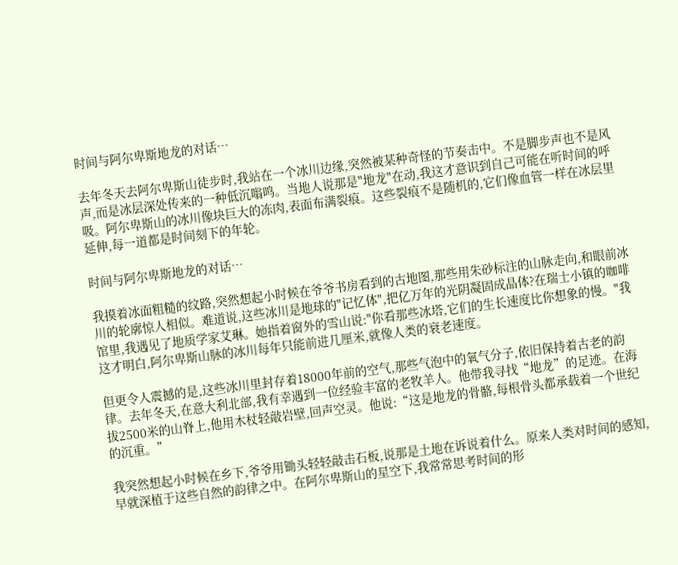时间与阿尔卑斯地龙的对话…

去年冬天去阿尔卑斯山徒步时,我站在一个冰川边缘,突然被某种奇怪的节奏击中。不是脚步声也不是风声,而是冰层深处传来的一种低沉嗡鸣。当地人说那是"地龙"在动,我这才意识到自己可能在听时间的呼吸。阿尔卑斯山的冰川像块巨大的冻肉,表面布满裂痕。这些裂痕不是随机的,它们像血管一样在冰层里延伸,每一道都是时间刻下的年轮。

时间与阿尔卑斯地龙的对话…

我摸着冰面粗糙的纹路,突然想起小时候在爷爷书房看到的古地图,那些用朱砂标注的山脉走向,和眼前冰川的轮廓惊人相似。难道说,这些冰川是地球的"记忆体",把亿万年的光阴凝固成晶体?在瑞士小镇的咖啡馆里,我遇见了地质学家艾琳。她指着窗外的雪山说:"你看那些冰塔,它们的生长速度比你想象的慢。"我这才明白,阿尔卑斯山脉的冰川每年只能前进几厘米,就像人类的衰老速度。

但更令人震撼的是,这些冰川里封存着18000年前的空气,那些气泡中的氧气分子,依旧保持着古老的韵律。去年冬天,在意大利北部,我有幸遇到一位经验丰富的老牧羊人。他带我寻找“地龙”的足迹。在海拔2500米的山脊上,他用木杖轻敲岩壁,回声空灵。他说:“这是地龙的骨骼,每根骨头都承载着一个世纪的沉重。”

我突然想起小时候在乡下,爷爷用锄头轻轻敲击石板,说那是土地在诉说着什么。原来人类对时间的感知,早就深植于这些自然的韵律之中。在阿尔卑斯山的星空下,我常常思考时间的形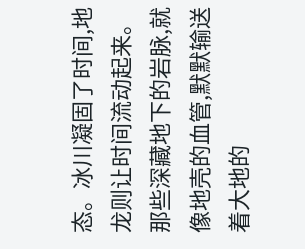态。冰川凝固了时间,地龙则让时间流动起来。那些深藏地下的岩脉,就像地壳的血管,默默输送着大地的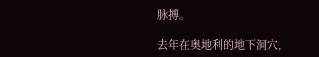脉搏。

去年在奥地利的地下洞穴,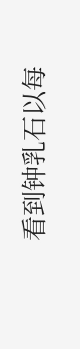看到钟乳石以每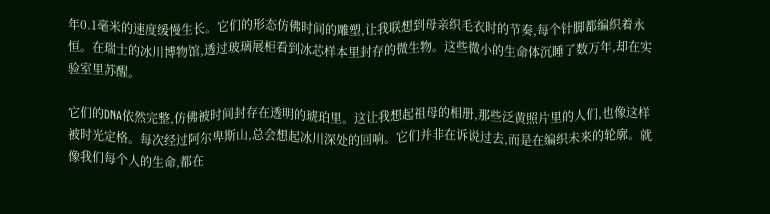年0.1毫米的速度缓慢生长。它们的形态仿佛时间的雕塑,让我联想到母亲织毛衣时的节奏,每个针脚都编织着永恒。在瑞士的冰川博物馆,透过玻璃展柜看到冰芯样本里封存的微生物。这些微小的生命体沉睡了数万年,却在实验室里苏醒。

它们的DNA依然完整,仿佛被时间封存在透明的琥珀里。这让我想起祖母的相册,那些泛黄照片里的人们,也像这样被时光定格。每次经过阿尔卑斯山,总会想起冰川深处的回响。它们并非在诉说过去,而是在编织未来的轮廓。就像我们每个人的生命,都在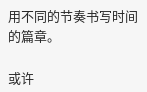用不同的节奏书写时间的篇章。

或许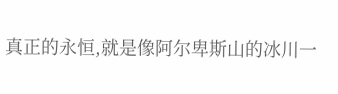真正的永恒,就是像阿尔卑斯山的冰川一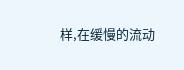样,在缓慢的流动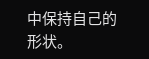中保持自己的形状。